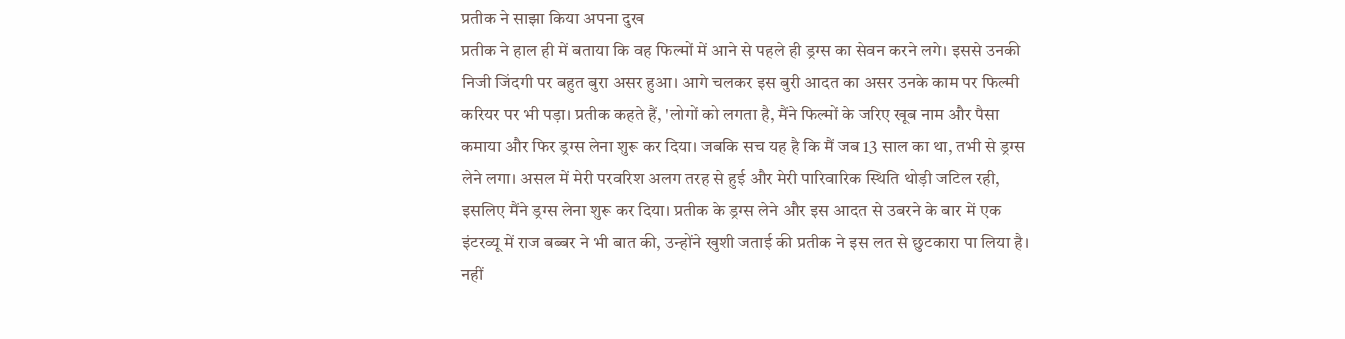प्रतीक ने साझा किया अपना दुख
प्रतीक ने हाल ही में बताया कि वह फिल्मों में आने से पहले ही ड्रग्स का सेवन करने लगे। इससे उनकी निजी जिंदगी पर बहुत बुरा असर हुआ। आगे चलकर इस बुरी आदत का असर उनके काम पर फिल्मी करियर पर भी पड़ा। प्रतीक कहते हैं, 'लोगों को लगता है, मैंने फिल्मों के जरिए खूब नाम और पैसा कमाया और फिर ड्रग्स लेना शुरू कर दिया। जबकि सच यह है कि मैं जब 13 साल का था, तभी से ड्रग्स लेने लगा। असल में मेरी परवरिश अलग तरह से हुई और मेरी पारिवारिक स्थिति थोड़ी जटिल रही, इसलिए मैंने ड्रग्स लेना शुरू कर दिया। प्रतीक के ड्रग्स लेने और इस आदत से उबरने के बार में एक इंटरव्यू में राज बब्बर ने भी बात की, उन्होंने खुशी जताई की प्रतीक ने इस लत से छुटकारा पा लिया है।
नहीं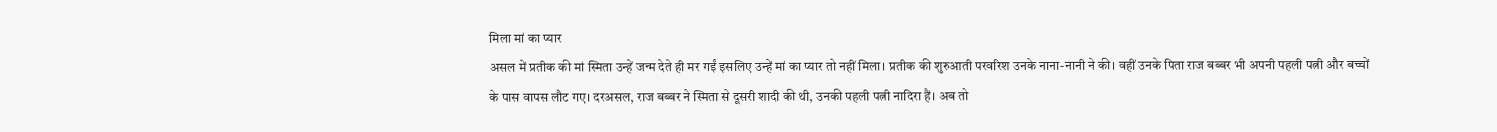मिला मां का प्यार
असल में प्रतीक की मां स्मिता उन्हें जन्म देते ही मर गईं इसलिए उन्हें मां का प्यार तो नहीं मिला। प्रतीक की शुरुआती परवरिश उनके नाना-नानी ने की। वहीं उनके पिता राज बब्बर भी अपनी पहली पत्नी और बच्चों के पास वापस लौट गए। दरअसल, राज बब्बर ने स्मिता से दूसरी शादी की थी, उनकी पहली पत्नी नादिरा हैं। अब तो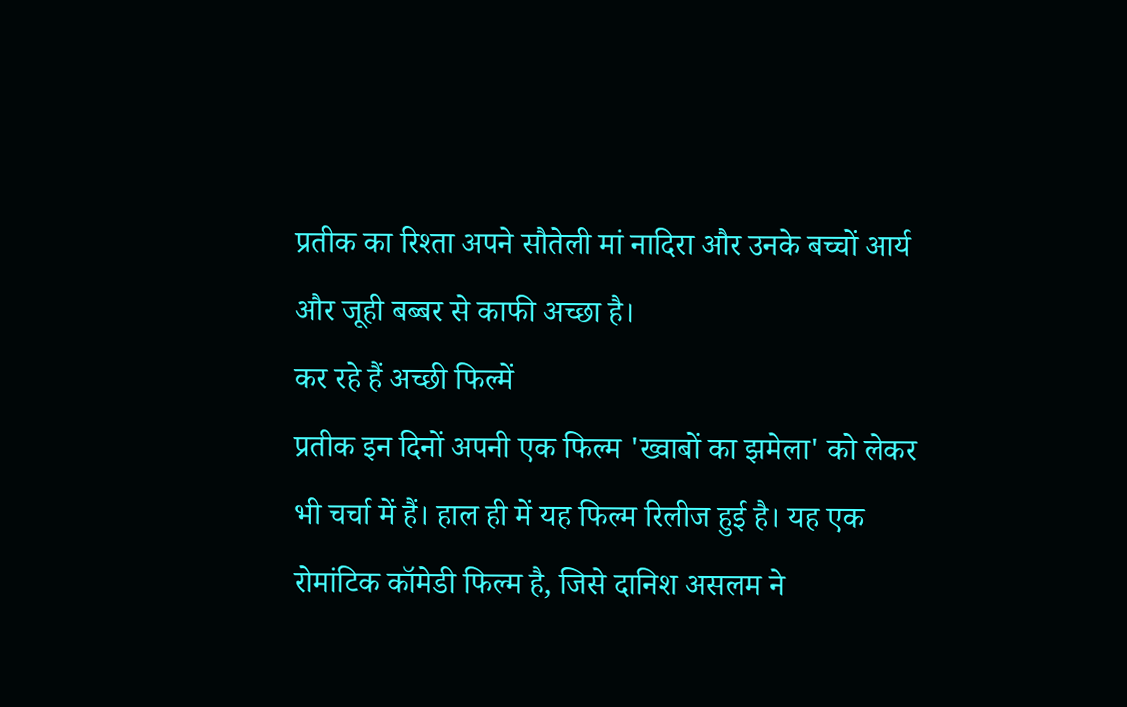प्रतीक का रिश्ता अपने सौतेली मां नादिरा और उनके बच्चों आर्य और जूही बब्बर से काफी अच्छा है।
कर रहे हैं अच्छी फिल्में
प्रतीक इन दिनों अपनी एक फिल्म 'ख्वाबों का झमेला' को लेकर भी चर्चा में हैं। हाल ही में यह फिल्म रिलीज हुई है। यह एक रोमांटिक कॉमेडी फिल्म है, जिसे दानिश असलम ने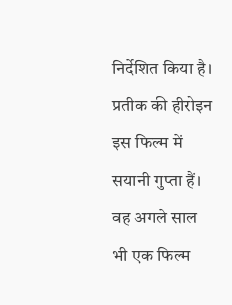निर्देशित किया है। प्रतीक की हीरोइन इस फिल्म में सयानी गुप्ता हैं। वह अगले साल भी एक फिल्म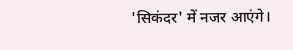'सिकंदर' में नजर आएंगे।